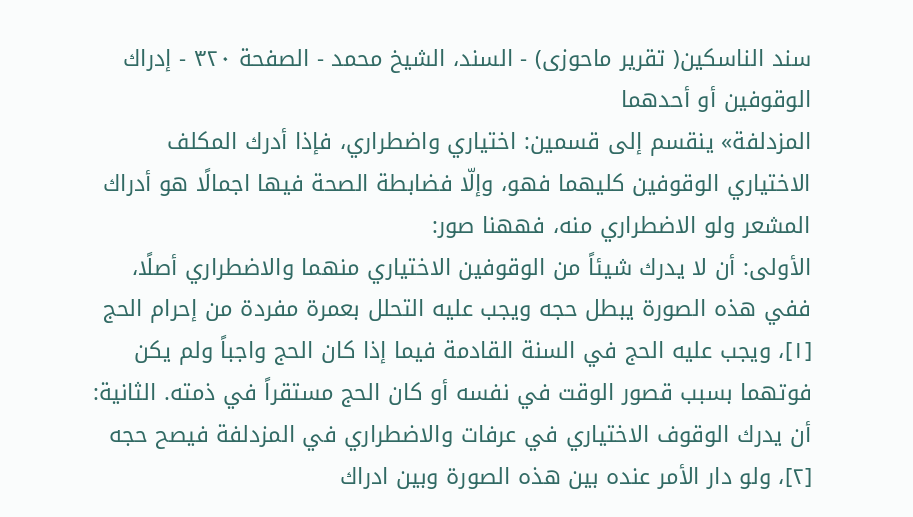سند الناسكين( تقرير ماحوزى) - السند، الشيخ محمد - الصفحة ٣٢٠ - إدراك الوقوفين أو أحدهما
المزدلفة» ينقسم إلى قسمين: اختياري واضطراري، فإذا أدرك المكلف الاختياري الوقوفين كليهما فهو، وإلّا فضابطة الصحة فيها اجمالًا هو أدراك المشعر ولو الاضطراري منه، فههنا صور:
الأولى: أن لا يدرك شيئاً من الوقوفين الاختياري منهما والاضطراري أصلًا، ففي هذه الصورة يبطل حجه ويجب عليه التحلل بعمرة مفردة من إحرام الحج [١]، ويجب عليه الحج في السنة القادمة فيما إذا كان الحج واجباً ولم يكن فوتهما بسبب قصور الوقت في نفسه أو كان الحج مستقراً في ذمته. الثانية: أن يدرك الوقوف الاختياري في عرفات والاضطراري في المزدلفة فيصح حجه [٢]، ولو دار الأمر عنده بين هذه الصورة وبين ادراك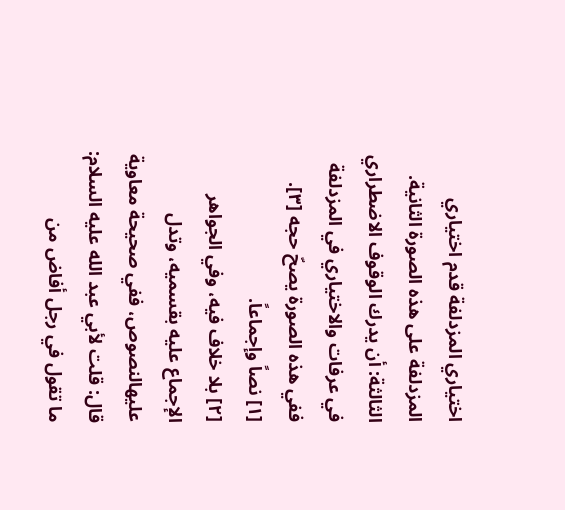اختياري المزدلفة قدم اختياري المزدلفة على هذه الصورة الثانية.
الثالثة: أن يدرك الوقوف الاضطراري في عرفات والاختياري في المزدلفة ففي هذه الصورة يصحّ حجه [٣].
[١] نصاً وإجماعاً.
[٢] بلا خلاف فيه، وفي الجواهر الإجماع عليه بقسميه، وتدل عليهالنصوص، ففي صحيحة معاوية قال: قلت لأبي عبد الله عليه السلام: ما تقول في رجل أفاض من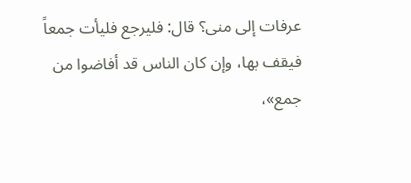عرفات إلى منى؟ قال: فليرجع فليأت جمعاً فيقف بها، وإن كان الناس قد أفاضوا من جمع»،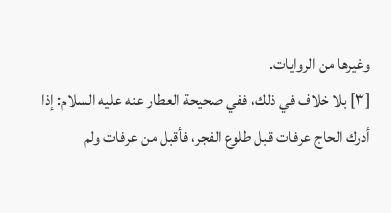وغيرها من الروايات.
[٣] بلا خلاف في ذلك، ففي صحيحة العطار عنه عليه السلام: إذا أدرك الحاج عرفات قبل طلوع الفجر، فأقبل من عرفات ولم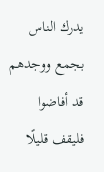يدرك الناس بجمع ووجدهم قد أفاضوا فليقف قليلًا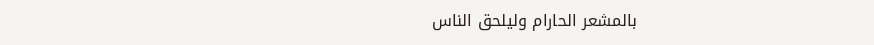بالمشعر الحارام وليلحق الناس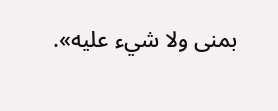بمنى ولا شيء عليه».